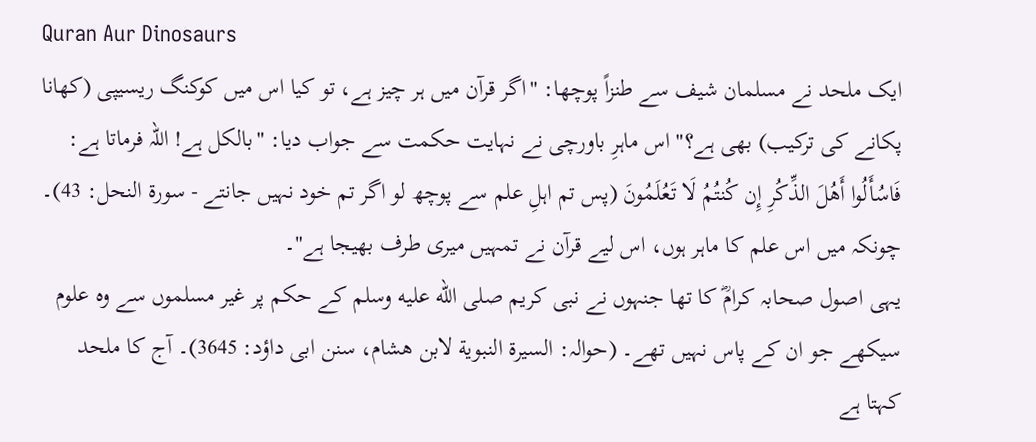Quran Aur Dinosaurs
ایک ملحد نے مسلمان شیف سے طنزاً پوچھا: "اگر قرآن میں ہر چیز ہے، تو کیا اس میں کوکنگ ریسیپی (کھانا پکانے کی ترکیب) بھی ہے؟" اس ماہرِ باورچی نے نہایت حکمت سے جواب دیا: "بالکل ہے! اللہ فرماتا ہے: فَاسُأَلُوا أَهُلَ الذِّكُرِ إِن كُنتُمُ لَا تَعُلَمُونَ (پس تم اہلِ علم سے پوچھ لو اگر تم خود نہیں جانتے - سورۃ النحل: 43)۔ چونکہ میں اس علم کا ماہر ہوں، اس لیے قرآن نے تمہیں میری طرف بھیجا ہے"۔
یہی اصول صحابہ کرامؓ کا تھا جنہوں نے نبی کریم صلى الله عليه وسلم کے حکم پر غیر مسلموں سے وہ علوم سیکھے جو ان کے پاس نہیں تھے۔ (حوالہ: السيرة النبوية لابن هشام، سنن ابی داؤد: 3645)۔ آج کا ملحد کہتا ہے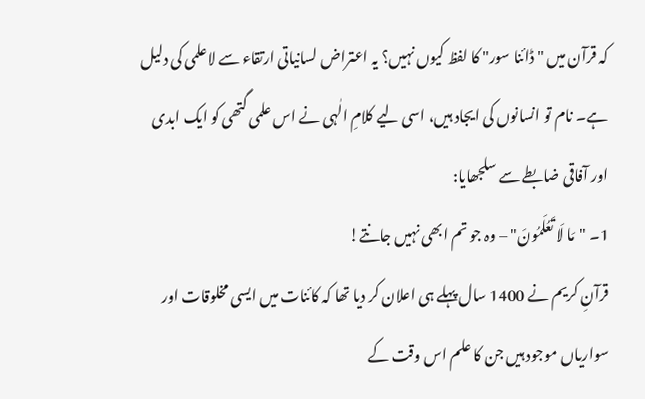کہ قرآن میں "ڈائنا سور" کا لفظ کیوں نہیں؟ یہ اعتراض لسانیاتی ارتقاء سے لاعلمی کی دلیل ہے۔ نام تو انسانوں کی ایجاد ہیں، اسی لیے کلامِ الٰہی نے اس علمی گتھی کو ایک ابدی اور آفاقی ضابطے سے سلجھایا:
1۔ "مَا لَا تَعُلَمُونَ" – وہ جو تم ابھی نہیں جانتے!
قرآنِ کریم نے 1400 سال پہلے ہی اعلان کر دیا تھا کہ کائنات میں ایسی مخلوقات اور سواریاں موجود ہیں جن کا علم اس وقت کے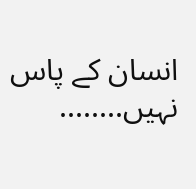انسان کے پاس نہیں........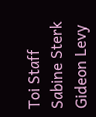Toi Staff
Sabine Sterk
Gideon Levy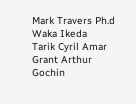Mark Travers Ph.d
Waka Ikeda
Tarik Cyril Amar
Grant Arthur Gochin